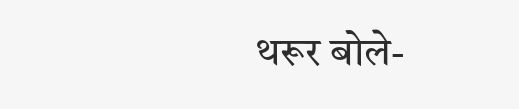थरूर बोले-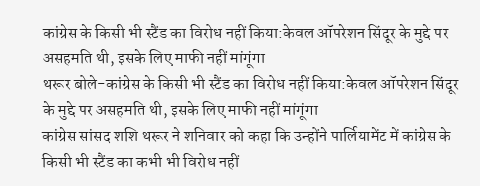कांग्रेस के किसी भी स्टैंड का विरोध नहीं किया:केवल ऑपरेशन सिंदूर के मुद्दे पर असहमति थी, इसके लिए माफी नहीं मांगूंगा
थरूर बोले-कांग्रेस के किसी भी स्टैंड का विरोध नहीं किया:केवल ऑपरेशन सिंदूर के मुद्दे पर असहमति थी, इसके लिए माफी नहीं मांगूंगा
कांग्रेस सांसद शशि थरूर ने शनिवार को कहा कि उन्होंने पार्लियामेंट में कांग्रेस के किसी भी स्टैंड का कभी भी विरोध नहीं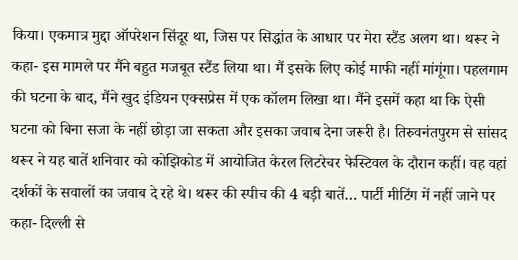किया। एकमात्र मुद्दा ऑपरेशन सिंदूर था, जिस पर सिद्धांत के आधार पर मेरा स्टैंड अलग था। थरूर ने कहा- इस मामले पर मैंने बहुत मजबूत स्टैंड लिया था। मैं इसके लिए कोई माफी नहीं मांगूंगा। पहलगाम की घटना के बाद, मैंने खुद इंडियन एक्सप्रेस में एक कॉलम लिखा था। मैंने इसमें कहा था कि ऐसी घटना को बिना सजा के नहीं छोड़ा जा सकता और इसका जवाब देना जरूरी है। तिरुवनंतपुरम से सांसद थरूर ने यह बातें शनिवार को कोझिकोड में आयोजित केरल लिटरेचर फेस्टिवल के दौरान कहीं। वह वहां दर्शकों के सवालों का जवाब दे रहे थे। थरूर की स्पीच की 4 बड़ी बातें… पार्टी मीटिंग में नहीं जाने पर कहा- दिल्ली से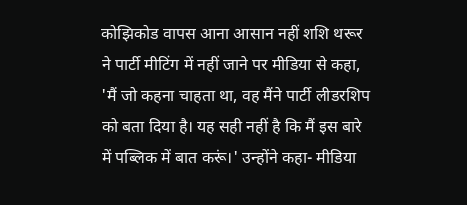कोझिकोड वापस आना आसान नहीं शशि थरूर ने पार्टी मीटिंग में नहीं जाने पर मीडिया से कहा, 'मैं जो कहना चाहता था, वह मैंने पार्टी लीडरशिप को बता दिया है। यह सही नहीं है कि मैं इस बारे में पब्लिक में बात करूं।' उन्होंने कहा- मीडिया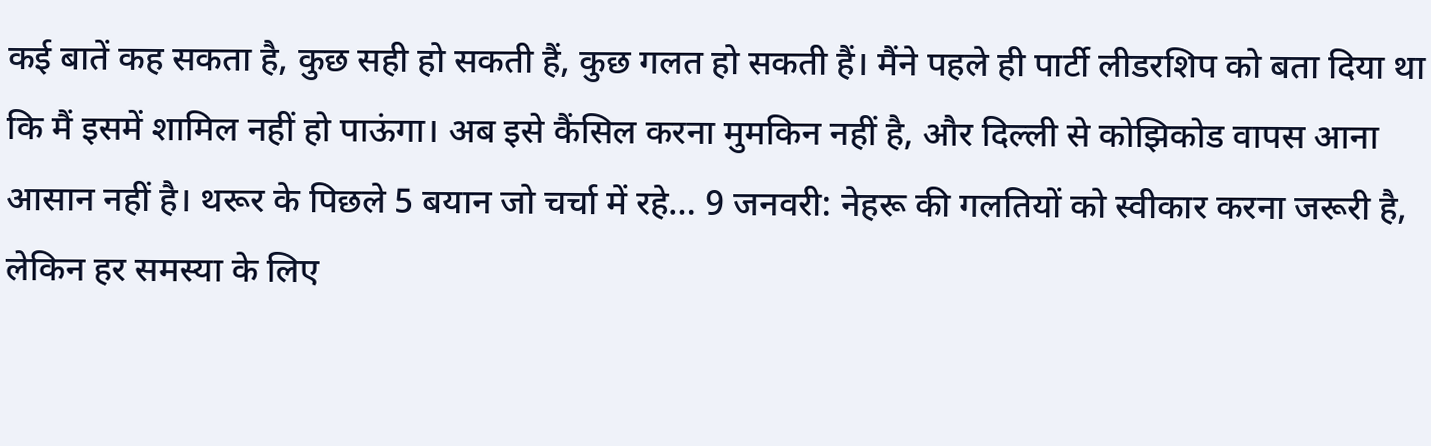कई बातें कह सकता है, कुछ सही हो सकती हैं, कुछ गलत हो सकती हैं। मैंने पहले ही पार्टी लीडरशिप को बता दिया था कि मैं इसमें शामिल नहीं हो पाऊंगा। अब इसे कैंसिल करना मुमकिन नहीं है, और दिल्ली से कोझिकोड वापस आना आसान नहीं है। थरूर के पिछले 5 बयान जो चर्चा में रहे… 9 जनवरी: नेहरू की गलतियों को स्वीकार करना जरूरी है, लेकिन हर समस्या के लिए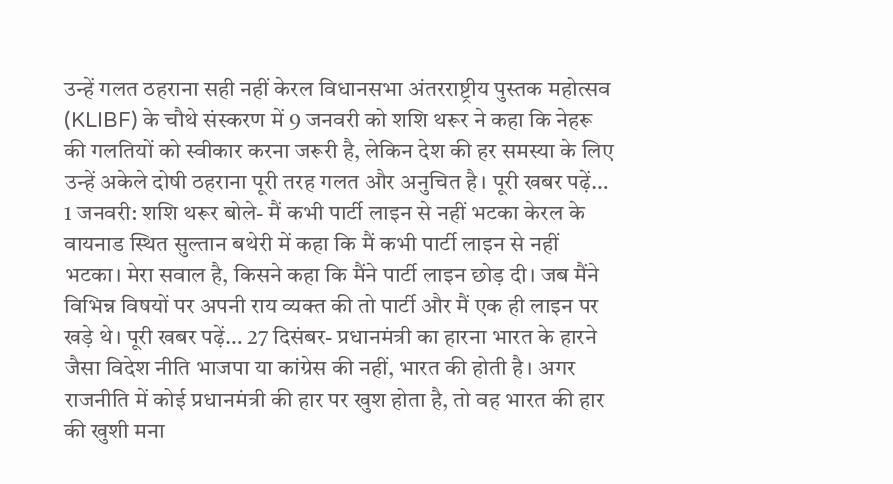उन्हें गलत ठहराना सही नहीं केरल विधानसभा अंतरराष्ट्रीय पुस्तक महोत्सव (KLIBF) के चौथे संस्करण में 9 जनवरी को शशि थरूर ने कहा कि नेहरू की गलतियों को स्वीकार करना जरूरी है, लेकिन देश की हर समस्या के लिए उन्हें अकेले दोषी ठहराना पूरी तरह गलत और अनुचित है। पूरी खबर पढ़ें… 1 जनवरी: शशि थरूर बोले- मैं कभी पार्टी लाइन से नहीं भटका केरल के वायनाड स्थित सुल्तान बथेरी में कहा कि मैं कभी पार्टी लाइन से नहीं भटका। मेरा सवाल है, किसने कहा कि मैंने पार्टी लाइन छोड़ दी। जब मैंने विभिन्न विषयों पर अपनी राय व्यक्त की तो पार्टी और मैं एक ही लाइन पर खड़े थे। पूरी खबर पढ़ें… 27 दिसंबर- प्रधानमंत्री का हारना भारत के हारने जैसा विदेश नीति भाजपा या कांग्रेस की नहीं, भारत की होती है। अगर राजनीति में कोई प्रधानमंत्री की हार पर खुश होता है, तो वह भारत की हार की खुशी मना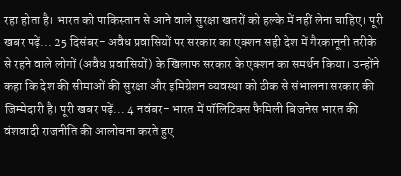रहा होता है। भारत को पाकिस्तान से आने वाले सुरक्षा खतरों को हल्के में नहीं लेना चाहिए। पूरी खबर पढ़ें... 25 दिसंबर- अवैध प्रवासियों पर सरकार का एक्शन सही देश में गैरकानूनी तरीके से रहने वाले लोगों (अवैध प्रवासियों) के खिलाफ सरकार के एक्शन का समर्थन किया। उन्होंने कहा कि देश की सीमाओं की सुरक्षा और इमिग्रेशन व्यवस्था को ठीक से संभालना सरकार की जिम्मेदारी है। पूरी खबर पढ़ें... 4 नवंबर- भारत में पॉलिटिक्स फैमिली बिजनेस भारत की वंशवादी राजनीति की आलोचना करते हुए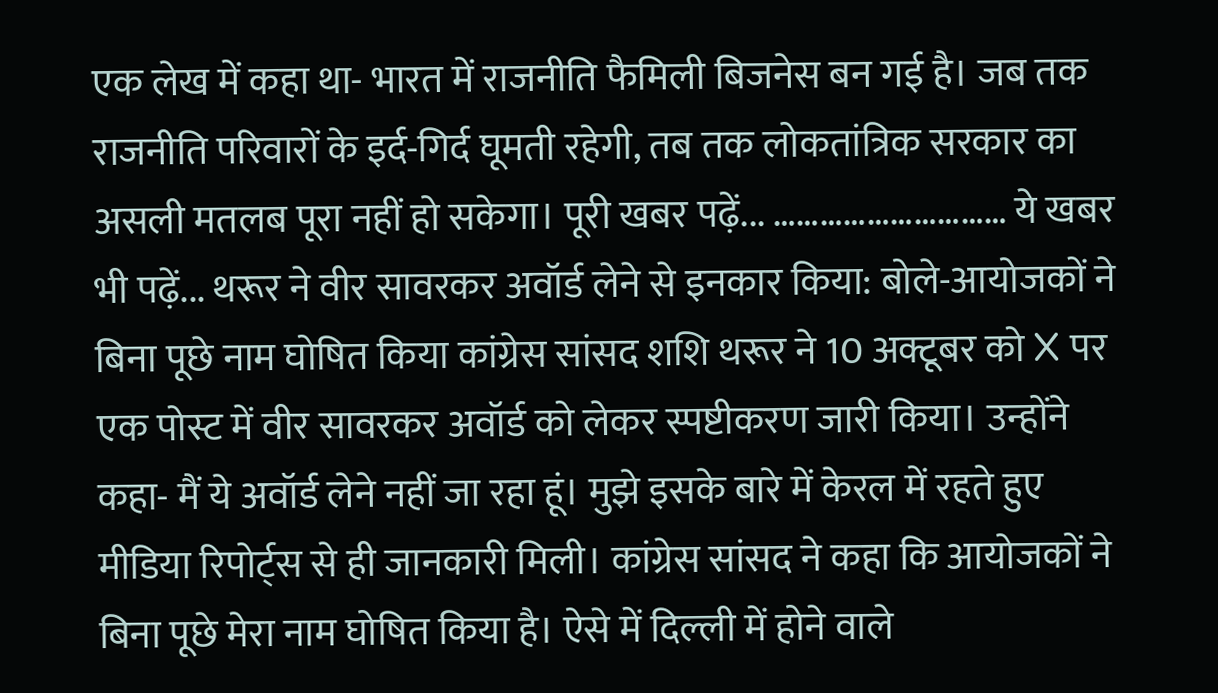एक लेख में कहा था- भारत में राजनीति फैमिली बिजनेस बन गई है। जब तक राजनीति परिवारों के इर्द-गिर्द घूमती रहेगी, तब तक लोकतांत्रिक सरकार का असली मतलब पूरा नहीं हो सकेगा। पूरी खबर पढ़ें... ………………………… ये खबर भी पढ़ें... थरूर ने वीर सावरकर अवॉर्ड लेने से इनकार किया: बोले-आयोजकों ने बिना पूछे नाम घोषित किया कांग्रेस सांसद शशि थरूर ने 10 अक्टूबर को X पर एक पोस्ट में वीर सावरकर अवॉर्ड को लेकर स्पष्टीकरण जारी किया। उन्होंने कहा- मैं ये अवॉर्ड लेने नहीं जा रहा हूं। मुझे इसके बारे में केरल में रहते हुए मीडिया रिपोर्ट्स से ही जानकारी मिली। कांग्रेस सांसद ने कहा कि आयोजकों ने बिना पूछे मेरा नाम घोषित किया है। ऐसे में दिल्ली में होने वाले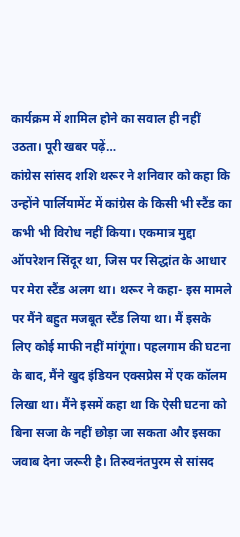कार्यक्रम में शामिल होने का सवाल ही नहीं उठता। पूरी खबर पढ़ें…
कांग्रेस सांसद शशि थरूर ने शनिवार को कहा कि उन्होंने पार्लियामेंट में कांग्रेस के किसी भी स्टैंड का कभी भी विरोध नहीं किया। एकमात्र मुद्दा ऑपरेशन सिंदूर था, जिस पर सिद्धांत के आधार पर मेरा स्टैंड अलग था। थरूर ने कहा- इस मामले पर मैंने बहुत मजबूत स्टैंड लिया था। मैं इसके लिए कोई माफी नहीं मांगूंगा। पहलगाम की घटना के बाद, मैंने खुद इंडियन एक्सप्रेस में एक कॉलम लिखा था। मैंने इसमें कहा था कि ऐसी घटना को बिना सजा के नहीं छोड़ा जा सकता और इसका जवाब देना जरूरी है। तिरुवनंतपुरम से सांसद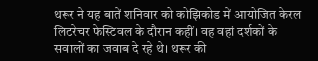थरूर ने यह बातें शनिवार को कोझिकोड में आयोजित केरल लिटरेचर फेस्टिवल के दौरान कहीं। वह वहां दर्शकों के सवालों का जवाब दे रहे थे। थरूर की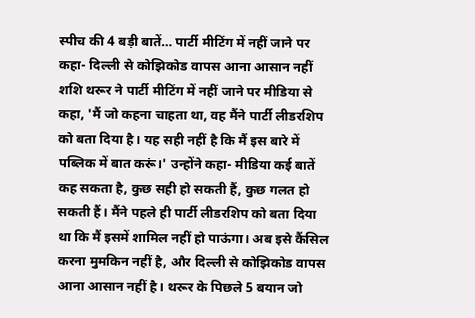स्पीच की 4 बड़ी बातें… पार्टी मीटिंग में नहीं जाने पर कहा- दिल्ली से कोझिकोड वापस आना आसान नहीं शशि थरूर ने पार्टी मीटिंग में नहीं जाने पर मीडिया से कहा, 'मैं जो कहना चाहता था, वह मैंने पार्टी लीडरशिप को बता दिया है। यह सही नहीं है कि मैं इस बारे में पब्लिक में बात करूं।' उन्होंने कहा- मीडिया कई बातें कह सकता है, कुछ सही हो सकती हैं, कुछ गलत हो सकती हैं। मैंने पहले ही पार्टी लीडरशिप को बता दिया था कि मैं इसमें शामिल नहीं हो पाऊंगा। अब इसे कैंसिल करना मुमकिन नहीं है, और दिल्ली से कोझिकोड वापस आना आसान नहीं है। थरूर के पिछले 5 बयान जो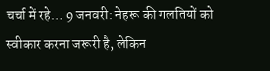चर्चा में रहे… 9 जनवरी: नेहरू की गलतियों को स्वीकार करना जरूरी है, लेकिन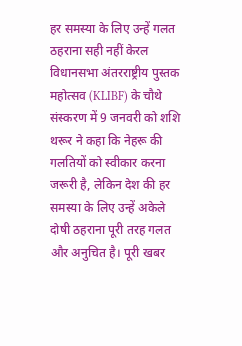हर समस्या के लिए उन्हें गलत ठहराना सही नहीं केरल विधानसभा अंतरराष्ट्रीय पुस्तक महोत्सव (KLIBF) के चौथे संस्करण में 9 जनवरी को शशि थरूर ने कहा कि नेहरू की गलतियों को स्वीकार करना जरूरी है, लेकिन देश की हर समस्या के लिए उन्हें अकेले दोषी ठहराना पूरी तरह गलत और अनुचित है। पूरी खबर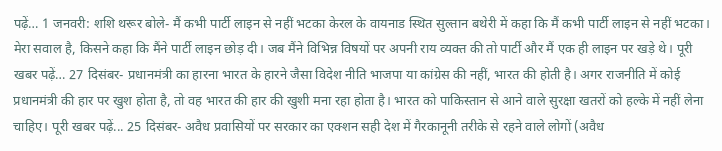पढ़ें… 1 जनवरी: शशि थरूर बोले- मैं कभी पार्टी लाइन से नहीं भटका केरल के वायनाड स्थित सुल्तान बथेरी में कहा कि मैं कभी पार्टी लाइन से नहीं भटका। मेरा सवाल है, किसने कहा कि मैंने पार्टी लाइन छोड़ दी। जब मैंने विभिन्न विषयों पर अपनी राय व्यक्त की तो पार्टी और मैं एक ही लाइन पर खड़े थे। पूरी खबर पढ़ें… 27 दिसंबर- प्रधानमंत्री का हारना भारत के हारने जैसा विदेश नीति भाजपा या कांग्रेस की नहीं, भारत की होती है। अगर राजनीति में कोई प्रधानमंत्री की हार पर खुश होता है, तो वह भारत की हार की खुशी मना रहा होता है। भारत को पाकिस्तान से आने वाले सुरक्षा खतरों को हल्के में नहीं लेना चाहिए। पूरी खबर पढ़ें... 25 दिसंबर- अवैध प्रवासियों पर सरकार का एक्शन सही देश में गैरकानूनी तरीके से रहने वाले लोगों (अवैध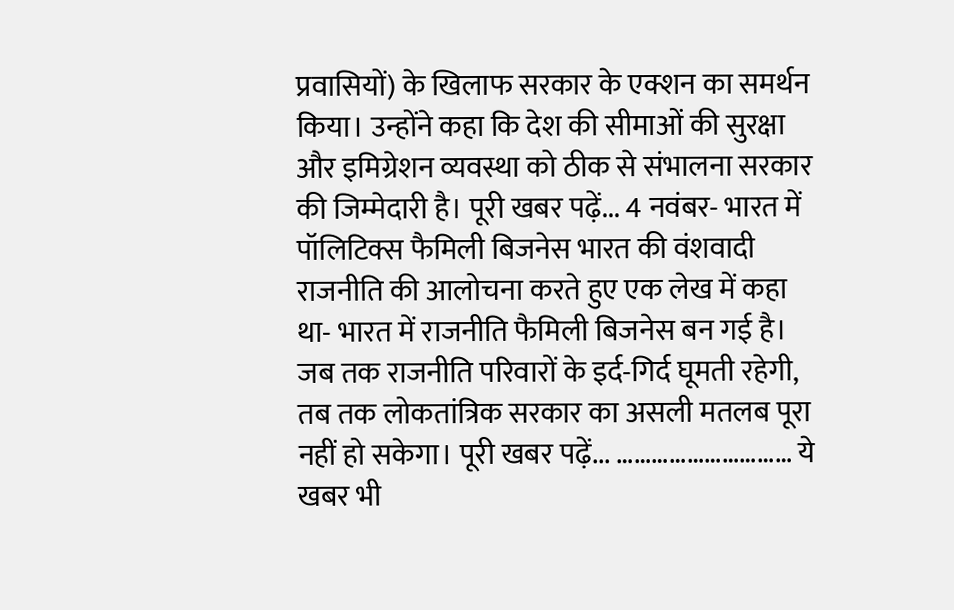प्रवासियों) के खिलाफ सरकार के एक्शन का समर्थन किया। उन्होंने कहा कि देश की सीमाओं की सुरक्षा और इमिग्रेशन व्यवस्था को ठीक से संभालना सरकार की जिम्मेदारी है। पूरी खबर पढ़ें... 4 नवंबर- भारत में पॉलिटिक्स फैमिली बिजनेस भारत की वंशवादी राजनीति की आलोचना करते हुए एक लेख में कहा था- भारत में राजनीति फैमिली बिजनेस बन गई है। जब तक राजनीति परिवारों के इर्द-गिर्द घूमती रहेगी, तब तक लोकतांत्रिक सरकार का असली मतलब पूरा नहीं हो सकेगा। पूरी खबर पढ़ें... ………………………… ये खबर भी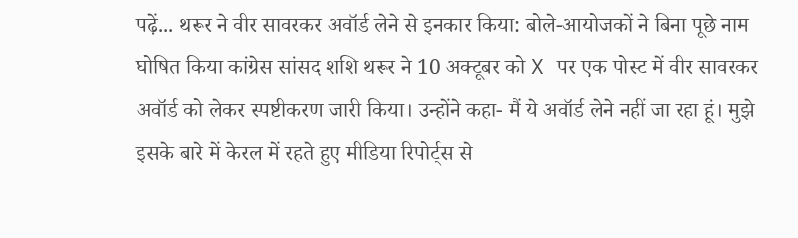पढ़ें... थरूर ने वीर सावरकर अवॉर्ड लेने से इनकार किया: बोले-आयोजकों ने बिना पूछे नाम घोषित किया कांग्रेस सांसद शशि थरूर ने 10 अक्टूबर को X पर एक पोस्ट में वीर सावरकर अवॉर्ड को लेकर स्पष्टीकरण जारी किया। उन्होंने कहा- मैं ये अवॉर्ड लेने नहीं जा रहा हूं। मुझे इसके बारे में केरल में रहते हुए मीडिया रिपोर्ट्स से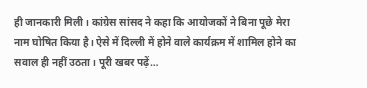ही जानकारी मिली। कांग्रेस सांसद ने कहा कि आयोजकों ने बिना पूछे मेरा नाम घोषित किया है। ऐसे में दिल्ली में होने वाले कार्यक्रम में शामिल होने का सवाल ही नहीं उठता। पूरी खबर पढ़ें…